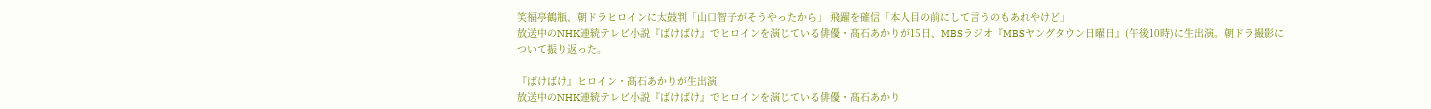笑福亭鶴瓶、朝ドラヒロインに太鼓判「山口智子がそうやったから」 飛躍を確信「本人目の前にして言うのもあれやけど」
放送中のNHK連続テレビ小説『ばけばけ』でヒロインを演じている俳優・髙石あかりが15日、MBSラジオ『MBSヤングタウン日曜日』(午後10時)に生出演。朝ドラ撮影について振り返った。

『ばけばけ』ヒロイン・髙石あかりが生出演
放送中のNHK連続テレビ小説『ばけばけ』でヒロインを演じている俳優・髙石あかり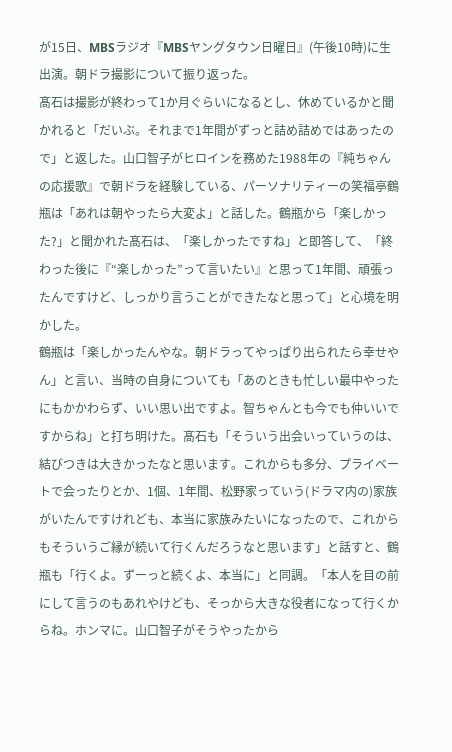が15日、MBSラジオ『MBSヤングタウン日曜日』(午後10時)に生出演。朝ドラ撮影について振り返った。
髙石は撮影が終わって1か月ぐらいになるとし、休めているかと聞かれると「だいぶ。それまで1年間がずっと詰め詰めではあったので」と返した。山口智子がヒロインを務めた1988年の『純ちゃんの応援歌』で朝ドラを経験している、パーソナリティーの笑福亭鶴瓶は「あれは朝やったら大変よ」と話した。鶴瓶から「楽しかった?」と聞かれた髙石は、「楽しかったですね」と即答して、「終わった後に『“楽しかった”って言いたい』と思って1年間、頑張ったんですけど、しっかり言うことができたなと思って」と心境を明かした。
鶴瓶は「楽しかったんやな。朝ドラってやっぱり出られたら幸せやん」と言い、当時の自身についても「あのときも忙しい最中やったにもかかわらず、いい思い出ですよ。智ちゃんとも今でも仲いいですからね」と打ち明けた。髙石も「そういう出会いっていうのは、結びつきは大きかったなと思います。これからも多分、プライベートで会ったりとか、1個、1年間、松野家っていう(ドラマ内の)家族がいたんですけれども、本当に家族みたいになったので、これからもそういうご縁が続いて行くんだろうなと思います」と話すと、鶴瓶も「行くよ。ずーっと続くよ、本当に」と同調。「本人を目の前にして言うのもあれやけども、そっから大きな役者になって行くからね。ホンマに。山口智子がそうやったから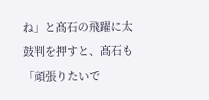ね」と髙石の飛躍に太鼓判を押すと、髙石も「頑張りたいで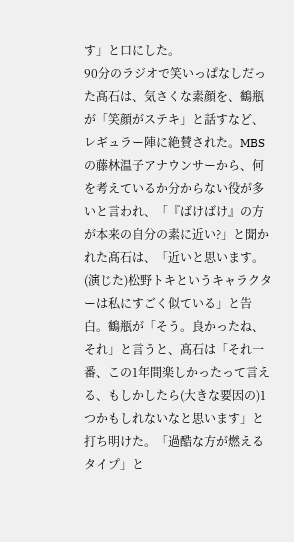す」と口にした。
90分のラジオで笑いっぱなしだった髙石は、気さくな素顔を、鶴瓶が「笑顔がステキ」と話すなど、レギュラー陣に絶賛された。MBSの藤林温子アナウンサーから、何を考えているか分からない役が多いと言われ、「『ばけばけ』の方が本来の自分の素に近い?」と聞かれた髙石は、「近いと思います。(演じた)松野トキというキャラクターは私にすごく似ている」と告白。鶴瓶が「そう。良かったね、それ」と言うと、髙石は「それ一番、この1年間楽しかったって言える、もしかしたら(大きな要因の)1つかもしれないなと思います」と打ち明けた。「過酷な方が燃えるタイプ」と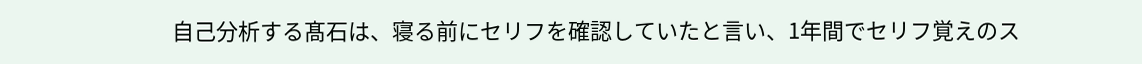自己分析する髙石は、寝る前にセリフを確認していたと言い、1年間でセリフ覚えのス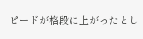ピードが格段に上がったとし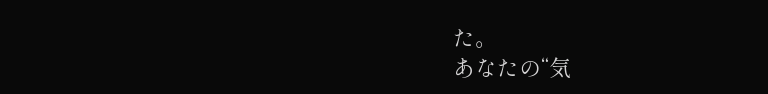た。
あなたの“気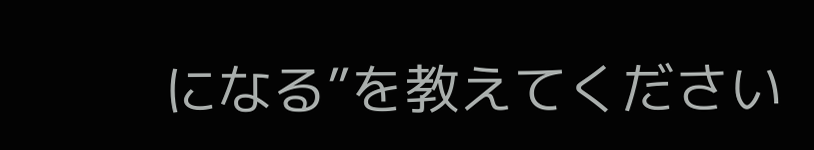になる”を教えてください